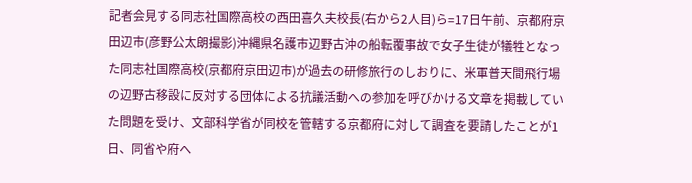記者会見する同志社国際高校の西田喜久夫校長(右から2人目)ら=17日午前、京都府京田辺市(彦野公太朗撮影)沖縄県名護市辺野古沖の船転覆事故で女子生徒が犠牲となった同志社国際高校(京都府京田辺市)が過去の研修旅行のしおりに、米軍普天間飛行場の辺野古移設に反対する団体による抗議活動への参加を呼びかける文章を掲載していた問題を受け、文部科学省が同校を管轄する京都府に対して調査を要請したことが1日、同省や府へ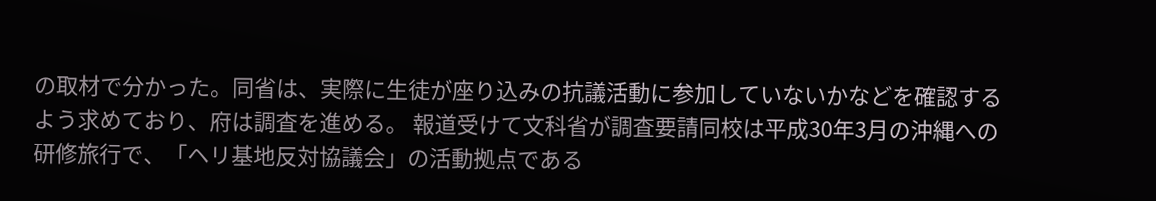の取材で分かった。同省は、実際に生徒が座り込みの抗議活動に参加していないかなどを確認するよう求めており、府は調査を進める。 報道受けて文科省が調査要請同校は平成30年3月の沖縄への研修旅行で、「ヘリ基地反対協議会」の活動拠点である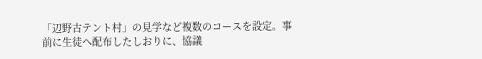「辺野古テント村」の見学など複数のコースを設定。事前に生徒へ配布したしおりに、協議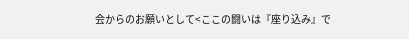会からのお願いとして<ここの闘いは『座り込み』で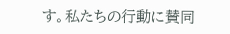す。私たちの行動に賛同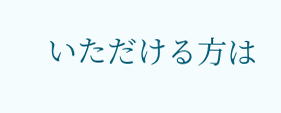いただける方は